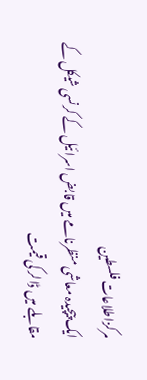مرکزاطلاعات فلسطین
ایک پیچیدہ معاشی منظرنامے میں قابض اسرائیل کے کرنسی شیکل کے مقابلے میں ڈالر کی قیمت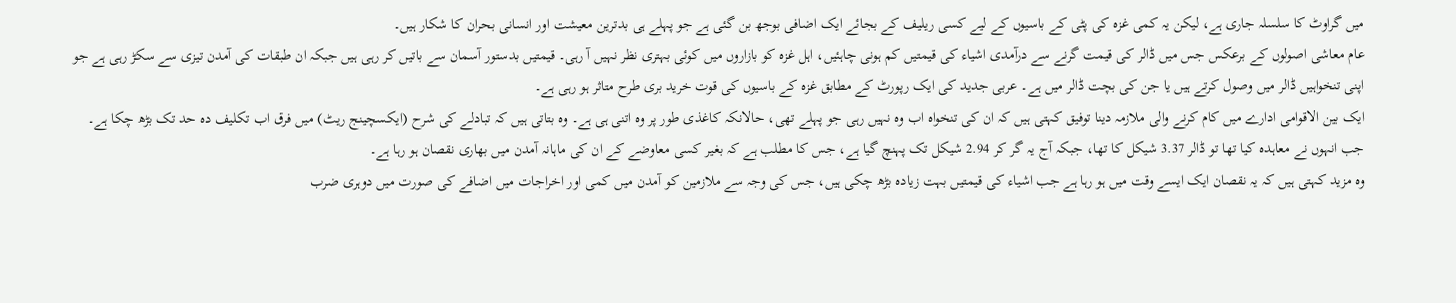میں گراوٹ کا سلسلہ جاری ہے، لیکن یہ کمی غزہ کی پٹی کے باسیوں کے لیے کسی ریلیف کے بجائے ایک اضافی بوجھ بن گئی ہے جو پہلے ہی بدترین معیشت اور انسانی بحران کا شکار ہیں۔
عام معاشی اصولوں کے برعکس جس میں ڈالر کی قیمت گرنے سے درآمدی اشیاء کی قیمتیں کم ہونی چاہئیں، اہل غزہ کو بازاروں میں کوئی بہتری نظر نہیں آ رہی۔ قیمتیں بدستور آسمان سے باتیں کر رہی ہیں جبکہ ان طبقات کی آمدن تیزی سے سکڑ رہی ہے جو اپنی تنخواہیں ڈالر میں وصول کرتے ہیں یا جن کی بچت ڈالر میں ہے۔ عربی جدید کی ایک رپورٹ کے مطابق غزہ کے باسیوں کی قوت خرید بری طرح متاثر ہو رہی ہے۔
ایک بین الاقوامی ادارے میں کام کرنے والی ملازمہ دینا توفیق کہتی ہیں کہ ان کی تنخواہ اب وہ نہیں رہی جو پہلے تھی، حالانکہ کاغذی طور پر وہ اتنی ہی ہے۔ وہ بتاتی ہیں کہ تبادلے کی شرح (ایکسچینج ریٹ) میں فرق اب تکلیف دہ حد تک بڑھ چکا ہے۔ جب انہوں نے معاہدہ کیا تھا تو ڈالر 3.37 شیکل کا تھا، جبکہ آج یہ گر کر 2.94 شیکل تک پہنچ گیا ہے، جس کا مطلب ہے کہ بغیر کسی معاوضے کے ان کی ماہانہ آمدن میں بھاری نقصان ہو رہا ہے۔
وہ مزید کہتی ہیں کہ یہ نقصان ایک ایسے وقت میں ہو رہا ہے جب اشیاء کی قیمتیں بہت زیادہ بڑھ چکی ہیں، جس کی وجہ سے ملازمین کو آمدن میں کمی اور اخراجات میں اضافے کی صورت میں دوہری ضرب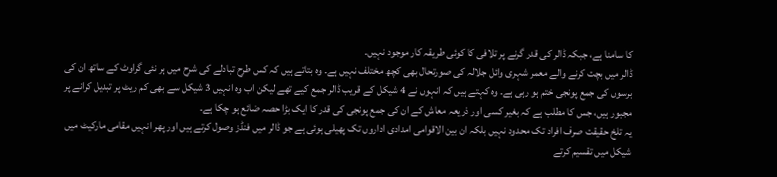کا سامنا ہے، جبکہ ڈالر کی قدر گرنے پر تلافی کا کوئی طریقہ کار موجود نہیں۔
ڈالر میں بچت کرنے والے معمر شہری وائل جلالہ کی صورتحال بھی کچھ مختلف نہیں ہے۔ وہ بتاتے ہیں کہ کس طرح تبادلے کی شرح میں ہر نئی گراوٹ کے ساتھ ان کی برسوں کی جمع پونجی ختم ہو رہی ہے۔ وہ کہتے ہیں کہ انہوں نے 4 شیکل کے قریب ڈالر جمع کیے تھے لیکن اب وہ انہیں 3 شیکل سے بھی کم ریٹ پر تبدیل کرانے پر مجبور ہیں، جس کا مطلب ہے کہ بغیر کسی اور ذریعہ معاش کے ان کی جمع پونجی کی قدر کا ایک بڑا حصہ ضائع ہو چکا ہے۔
یہ تلخ حقیقت صرف افراد تک محدود نہیں بلکہ ان بین الاقوامی امدادی اداروں تک پھیلی ہوئی ہے جو ڈالر میں فنڈز وصول کرتے ہیں اور پھر انہیں مقامی مارکیٹ میں شیکل میں تقسیم کرتے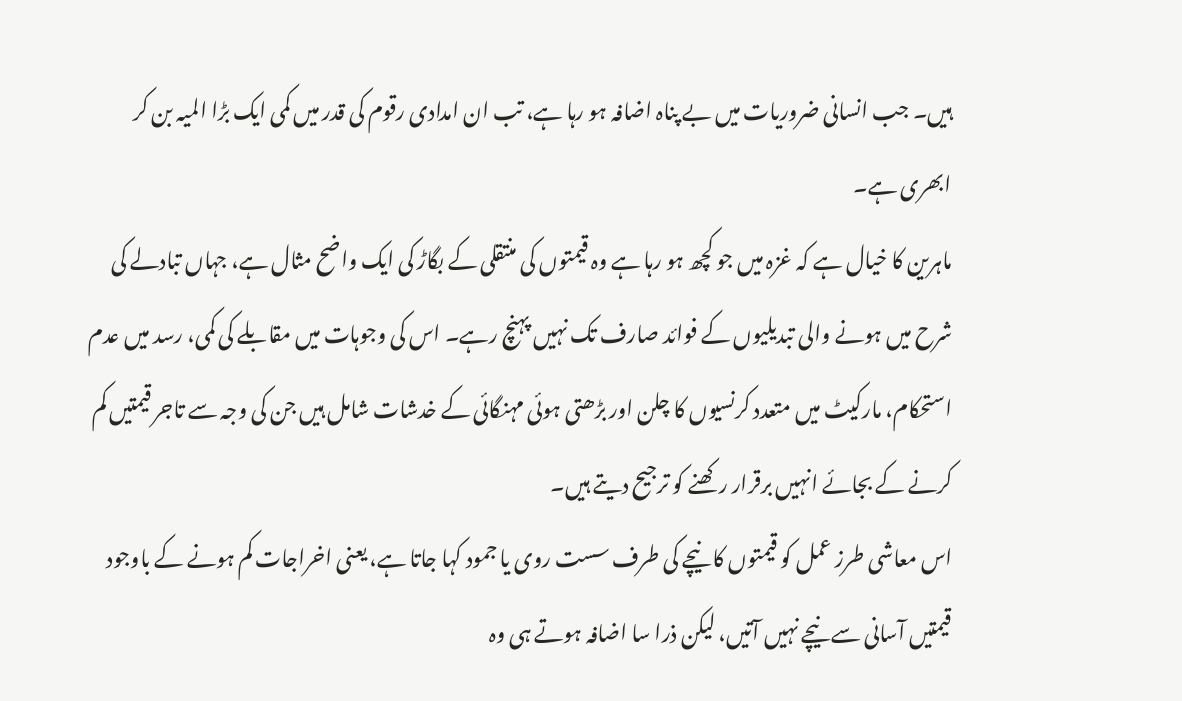ہیں۔ جب انسانی ضروریات میں بے پناہ اضافہ ہو رہا ہے، تب ان امدادی رقوم کی قدر میں کمی ایک بڑا المیہ بن کر ابھری ہے۔
ماہرین کا خیال ہے کہ غزہ میں جو کچھ ہو رہا ہے وہ قیمتوں کی منتقلی کے بگاڑ کی ایک واضح مثال ہے، جہاں تبادلے کی شرح میں ہونے والی تبدیلیوں کے فوائد صارف تک نہیں پہنچ رہے۔ اس کی وجوہات میں مقابلے کی کمی، رسد میں عدم استحکام، مارکیٹ میں متعدد کرنسیوں کا چلن اور بڑھتی ہوئی مہنگائی کے خدشات شامل ہیں جن کی وجہ سے تاجر قیمتیں کم کرنے کے بجائے انہیں برقرار رکھنے کو ترجیح دیتے ہیں۔
اس معاشی طرز عمل کو قیمتوں کا نیچے کی طرف سست روی یا جمود کہا جاتا ہے، یعنی اخراجات کم ہونے کے باوجود قیمتیں آسانی سے نیچے نہیں آتیں، لیکن ذرا سا اضافہ ہوتے ہی وہ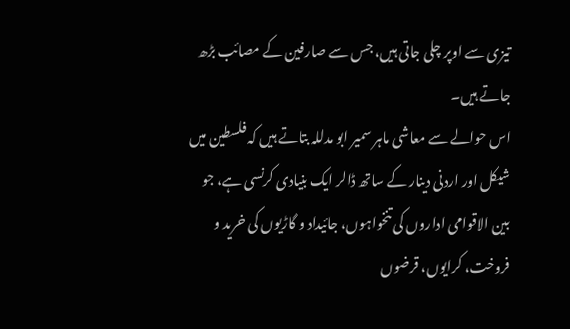تیزی سے اوپر چلی جاتی ہیں، جس سے صارفین کے مصائب بڑھ جاتے ہیں۔
اس حوالے سے معاشی ماہر سمیر ابو مدللہ بتاتے ہیں کہ فلسطین میں شیکل اور اردنی دینار کے ساتھ ڈالر ایک بنیادی کرنسی ہے، جو بین الاقوامی اداروں کی تنخواہوں، جائیداد و گاڑیوں کی خرید و فروخت، کرایوں، قرضوں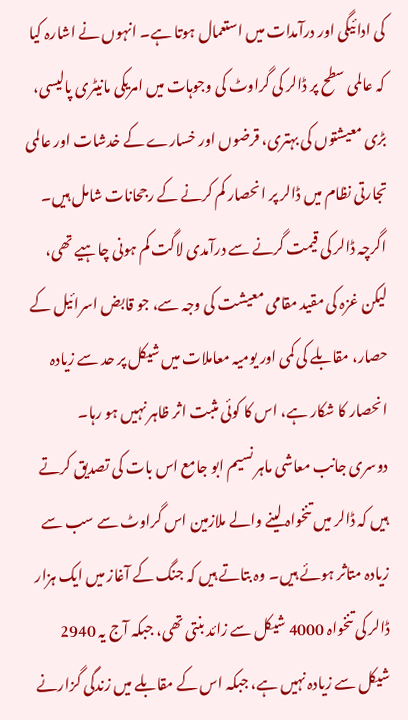کی ادائیگی اور درآمدات میں استعمال ہوتا ہے۔ انہوں نے اشارہ کیا کہ عالمی سطح پر ڈالر کی گراوٹ کی وجوہات میں امریکی مانیٹری پالیسی، بڑی معیشتوں کی بہتری، قرضوں اور خسارے کے خدشات اور عالمی تجارتی نظام میں ڈالر پر انحصار کم کرنے کے رجحانات شامل ہیں۔
اگرچہ ڈالر کی قیمت گرنے سے درآمدی لاگت کم ہونی چاہیے تھی، لیکن غزہ کی مقید مقامی معیشت کی وجہ سے، جو قابض اسرائیل کے حصار، مقابلے کی کمی اور یومیہ معاملات میں شیکل پر حد سے زیادہ انحصار کا شکار ہے، اس کا کوئی مثبت اثر ظاہر نہیں ہو رہا۔
دوسری جانب معاشی ماہر نسیم ابو جامع اس بات کی تصدیق کرتے ہیں کہ ڈالر میں تنخواہ لینے والے ملازمین اس گراوٹ سے سب سے زیادہ متاثر ہوئے ہیں۔ وہ بتاتے ہیں کہ جنگ کے آغاز میں ایک ہزار ڈالر کی تنخواہ 4000 شیکل سے زائد بنتی تھی، جبکہ آج یہ 2940 شیکل سے زیادہ نہیں ہے، جبکہ اس کے مقابلے میں زندگی گزارنے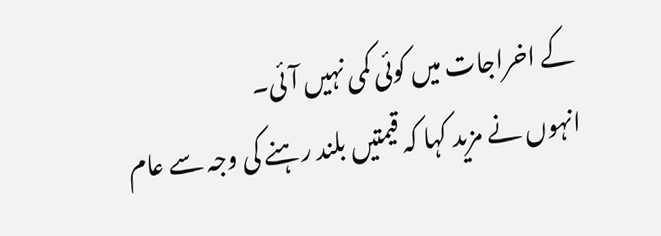کے اخراجات میں کوئی کمی نہیں آئی۔
انہوں نے مزید کہا کہ قیمتیں بلند رہنے کی وجہ سے عام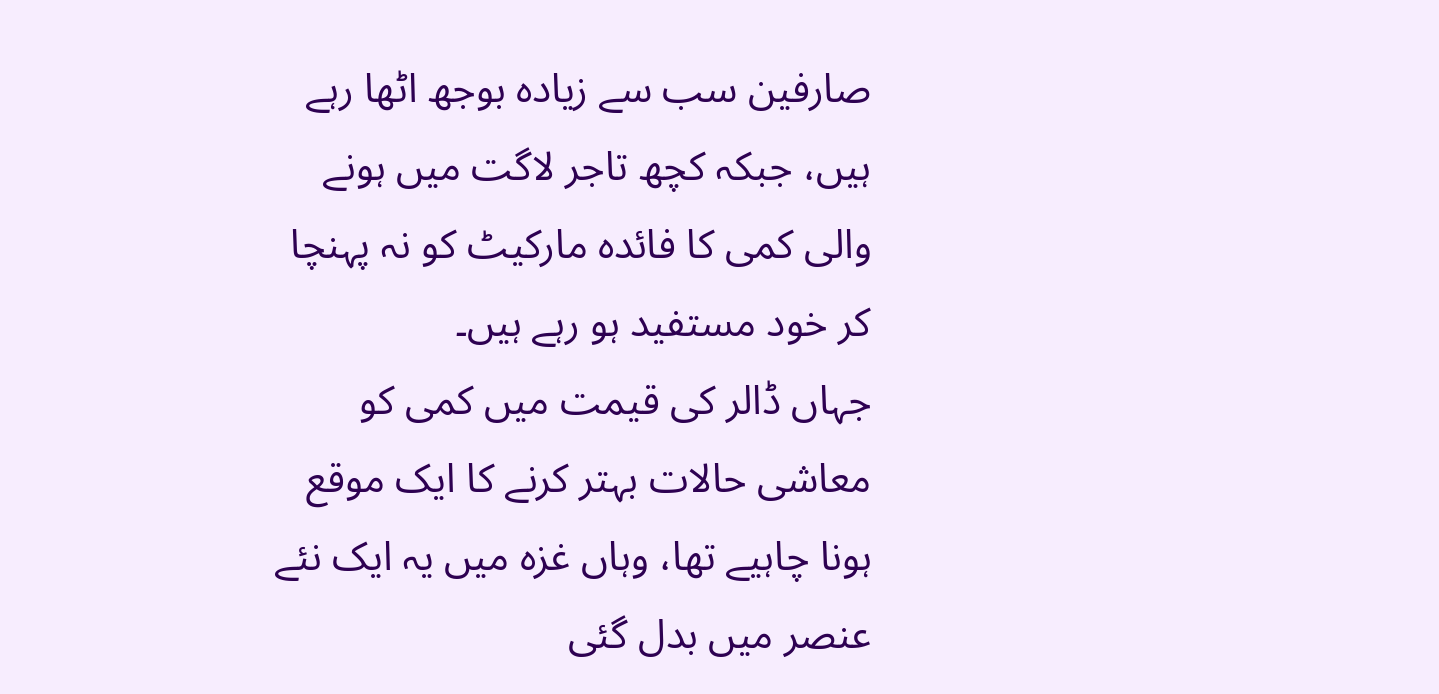صارفین سب سے زیادہ بوجھ اٹھا رہے ہیں، جبکہ کچھ تاجر لاگت میں ہونے والی کمی کا فائدہ مارکیٹ کو نہ پہنچا کر خود مستفید ہو رہے ہیں۔
جہاں ڈالر کی قیمت میں کمی کو معاشی حالات بہتر کرنے کا ایک موقع ہونا چاہیے تھا، وہاں غزہ میں یہ ایک نئے عنصر میں بدل گئی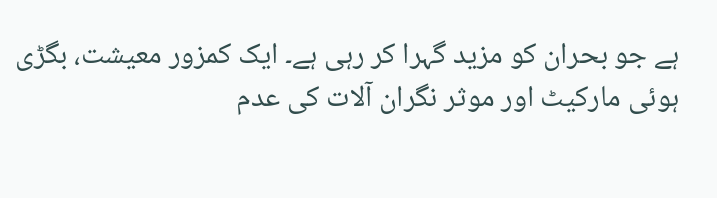ہے جو بحران کو مزید گہرا کر رہی ہے۔ ایک کمزور معیشت، بگڑی ہوئی مارکیٹ اور موثر نگران آلات کی عدم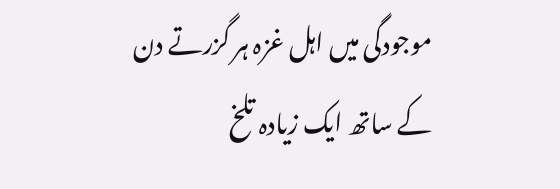موجودگی میں اہل غزہ ہر گزرتے دن کے ساتھ ایک زیادہ تلخ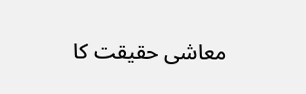معاشی حقیقت کا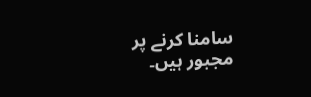سامنا کرنے پر مجبور ہیں۔